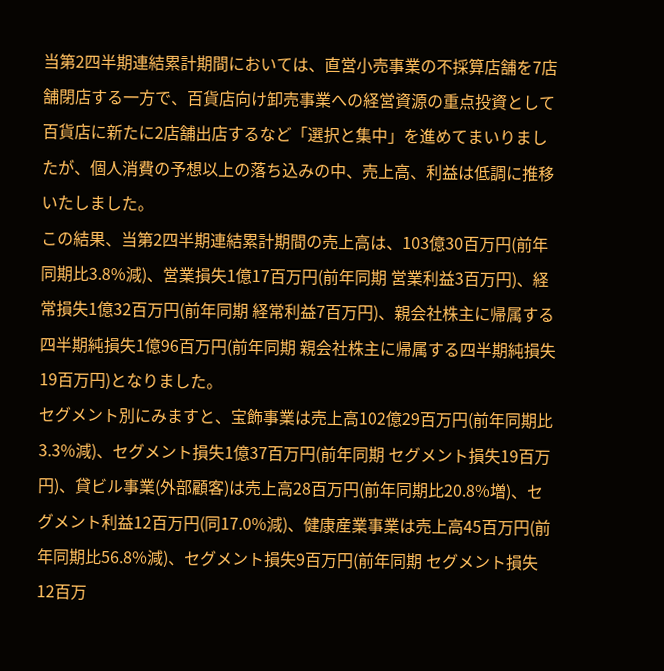当第2四半期連結累計期間においては、直営小売事業の不採算店舗を7店舗閉店する一方で、百貨店向け卸売事業への経営資源の重点投資として百貨店に新たに2店舗出店するなど「選択と集中」を進めてまいりましたが、個人消費の予想以上の落ち込みの中、売上高、利益は低調に推移いたしました。
この結果、当第2四半期連結累計期間の売上高は、103億30百万円(前年同期比3.8%減)、営業損失1億17百万円(前年同期 営業利益3百万円)、経常損失1億32百万円(前年同期 経常利益7百万円)、親会社株主に帰属する四半期純損失1億96百万円(前年同期 親会社株主に帰属する四半期純損失19百万円)となりました。
セグメント別にみますと、宝飾事業は売上高102億29百万円(前年同期比3.3%減)、セグメント損失1億37百万円(前年同期 セグメント損失19百万円)、貸ビル事業(外部顧客)は売上高28百万円(前年同期比20.8%増)、セグメント利益12百万円(同17.0%減)、健康産業事業は売上高45百万円(前年同期比56.8%減)、セグメント損失9百万円(前年同期 セグメント損失12百万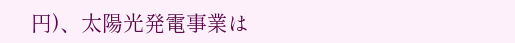円)、太陽光発電事業は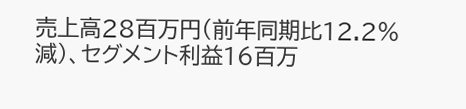売上高28百万円(前年同期比12.2%減)、セグメント利益16百万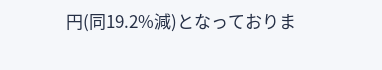円(同19.2%減)となっておりま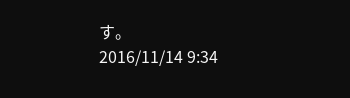す。
2016/11/14 9:34